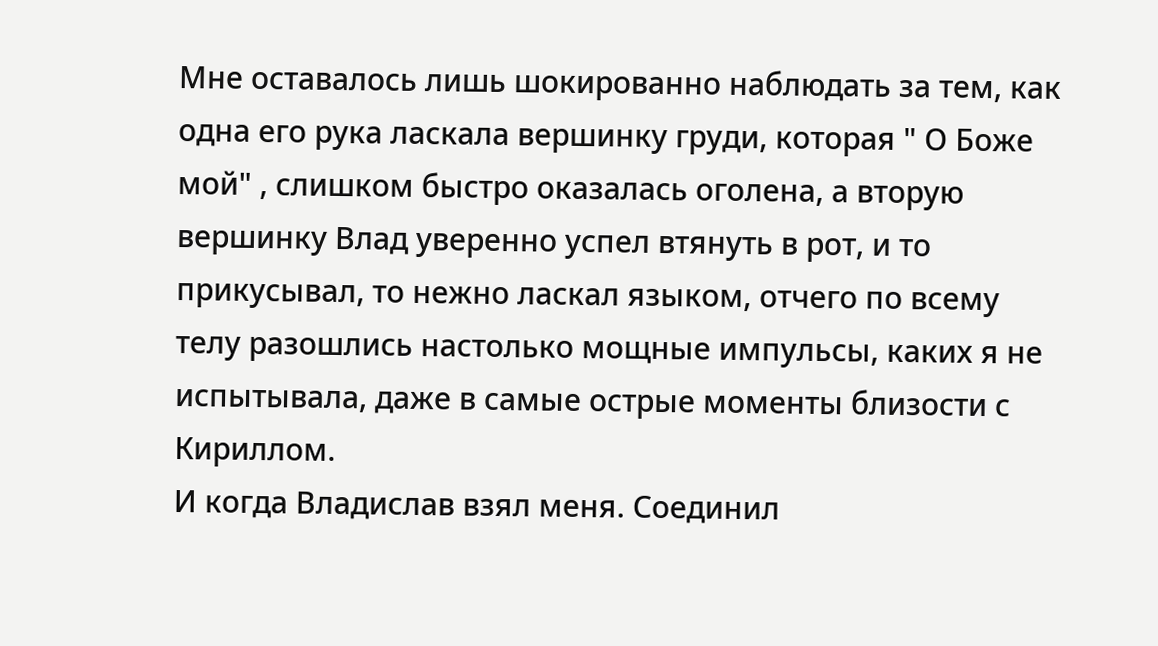Мне оставалось лишь шокированно наблюдать за тем, как одна его рука ласкала вершинку груди, которая " О Боже мой" , слишком быстро оказалась оголена, а вторую вершинку Влад уверенно успел втянуть в рот, и то прикусывал, то нежно ласкал языком, отчего по всему телу разошлись настолько мощные импульсы, каких я не испытывала, даже в самые острые моменты близости с Кириллом.
И когда Владислав взял меня. Соединил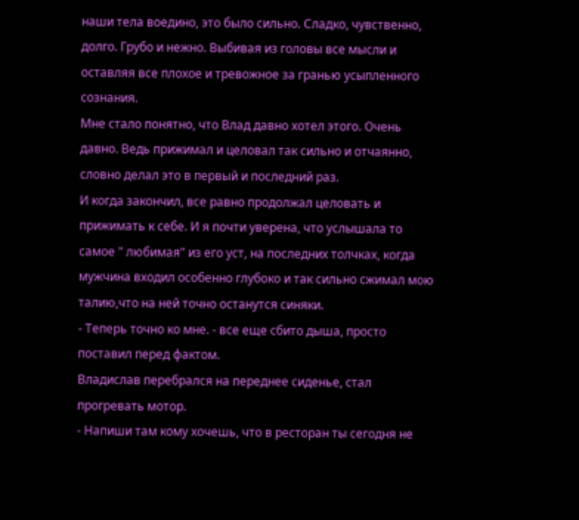наши тела воедино, это было сильно. Сладко, чувственно, долго. Грубо и нежно. Выбивая из головы все мысли и оставляя все плохое и тревожное за гранью усыпленного сознания.
Мне стало понятно, что Влад давно хотел этого. Очень давно. Ведь прижимал и целовал так сильно и отчаянно, словно делал это в первый и последний раз.
И когда закончил, все равно продолжал целовать и прижимать к себе. И я почти уверена, что услышала то самое " любимая" из его уст, на последних толчках, когда мужчина входил особенно глубоко и так сильно сжимал мою талию,что на ней точно останутся синяки.
- Теперь точно ко мне. - все еще сбито дыша, просто поставил перед фактом.
Владислав перебрался на переднее сиденье, стал прогревать мотор.
- Напиши там кому хочешь, что в ресторан ты сегодня не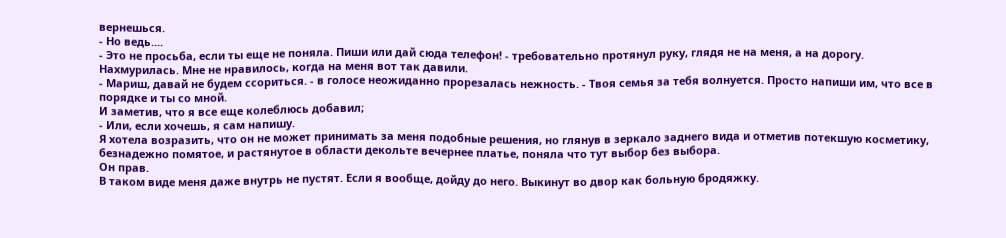вернешься.
- Но ведь....
- Это не просьба, если ты еще не поняла. Пиши или дай сюда телефон! - требовательно протянул руку, глядя не на меня, а на дорогу.
Нахмурилась. Мне не нравилось, когда на меня вот так давили.
- Мариш, давай не будем ссориться. - в голосе неожиданно прорезалась нежность. - Твоя семья за тебя волнуется. Просто напиши им, что все в порядке и ты со мной.
И заметив, что я все еще колеблюсь добавил;
- Или, если хочешь, я сам напишу.
Я хотела возразить, что он не может принимать за меня подобные решения, но глянув в зеркало заднего вида и отметив потекшую косметику, безнадежно помятое, и растянутое в области декольте вечернее платье, поняла что тут выбор без выбора.
Он прав.
В таком виде меня даже внутрь не пустят. Если я вообще, дойду до него. Выкинут во двор как больную бродяжку.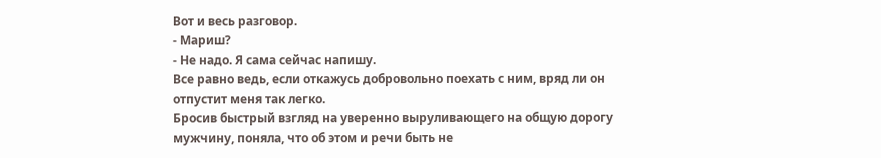Вот и весь разговор.
- Мариш?
- Не надо. Я сама сейчас напишу.
Все равно ведь, если откажусь добровольно поехать с ним, вряд ли он отпустит меня так легко.
Бросив быстрый взгляд на уверенно выруливающего на общую дорогу мужчину, поняла, что об этом и речи быть не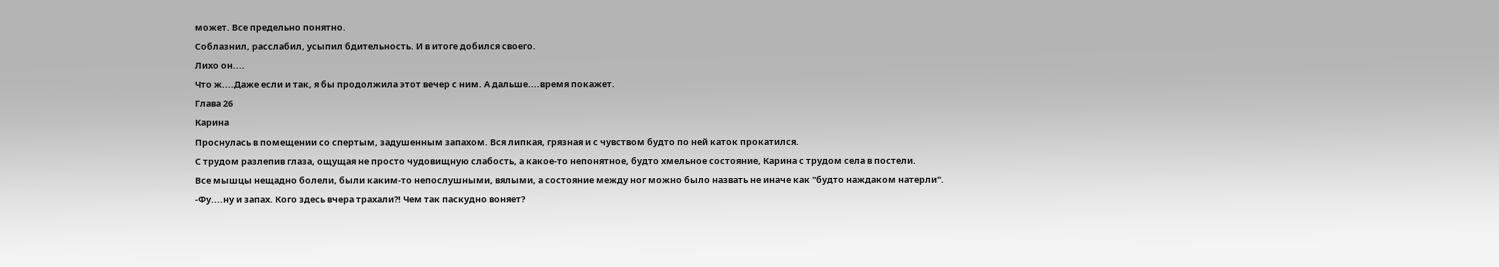может. Все предельно понятно.
Соблазнил, расслабил, усыпил бдительность. И в итоге добился своего.
Лихо он....
Что ж....Даже если и так, я бы продолжила этот вечер с ним. А дальше....время покажет.
Глава 26
Карина
Проснулась в помещении со спертым, задушенным запахом. Вся липкая, грязная и с чувством будто по ней каток прокатился.
С трудом разлепив глаза, ощущая не просто чудовищную слабость, а какое-то непонятное, будто хмельное состояние, Карина с трудом села в постели.
Все мышцы нещадно болели, были каким-то непослушными, вялыми, а состояние между ног можно было назвать не иначе как "будто наждаком натерли".
-Фу....ну и запах. Кого здесь вчера трахали?! Чем так паскудно воняет?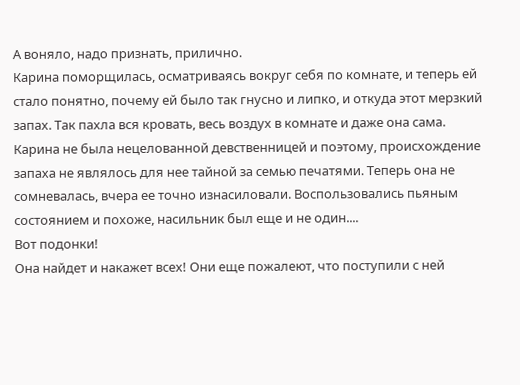А воняло, надо признать, прилично.
Карина поморщилась, осматриваясь вокруг себя по комнате, и теперь ей стало понятно, почему ей было так гнусно и липко, и откуда этот мерзкий запах. Так пахла вся кровать, весь воздух в комнате и даже она сама.
Карина не была нецелованной девственницей и поэтому, происхождение запаха не являлось для нее тайной за семью печатями. Теперь она не сомневалась, вчера ее точно изнасиловали. Воспользовались пьяным состоянием и похоже, насильник был еще и не один....
Вот подонки!
Она найдет и накажет всех! Они еще пожалеют, что поступили с ней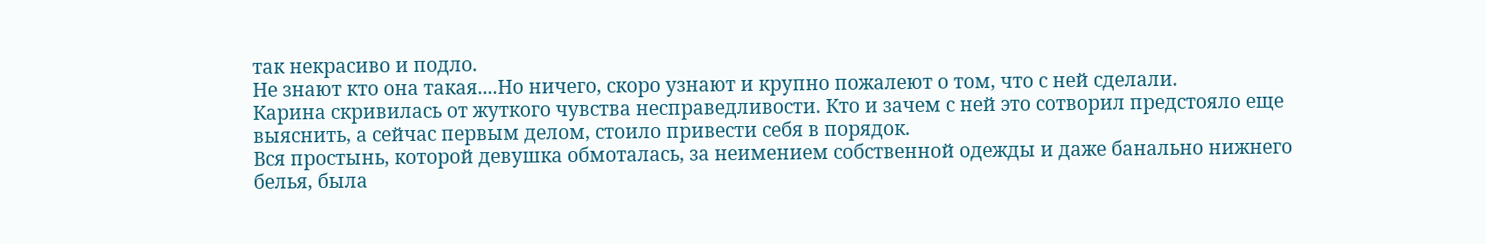так некрасиво и подло.
Не знают кто она такая....Но ничего, скоро узнают и крупно пожалеют о том, что с ней сделали.
Карина скривилась от жуткого чувства несправедливости. Кто и зачем с ней это сотворил предстояло еще выяснить, а сейчас первым делом, стоило привести себя в порядок.
Вся простынь, которой девушка обмоталась, за неимением собственной одежды и даже банально нижнего белья, была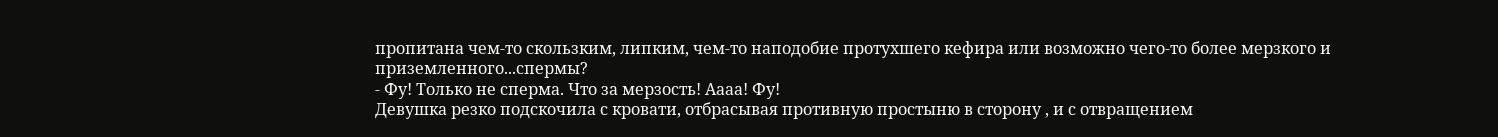пропитана чем-то скользким, липким, чем-то наподобие протухшего кефира или возможно чего-то более мерзкого и приземленного...спермы?
- Фу! Только не сперма. Что за мерзость! Аааа! Фу!
Девушка резко подскочила с кровати, отбрасывая противную простыню в сторону , и с отвращением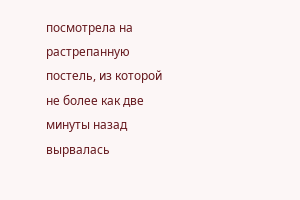посмотрела на растрепанную постель, из которой не более как две минуты назад вырвалась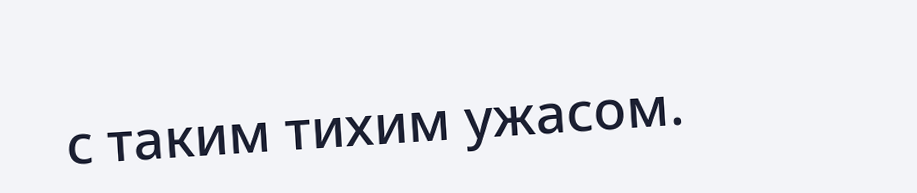с таким тихим ужасом.